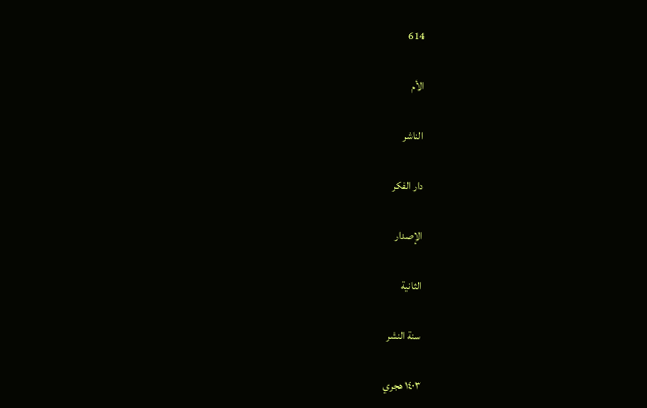614

الأم

الناشر

دار الفكر

الإصدار

الثانية

سنة النشر

١٤٠٣ هجري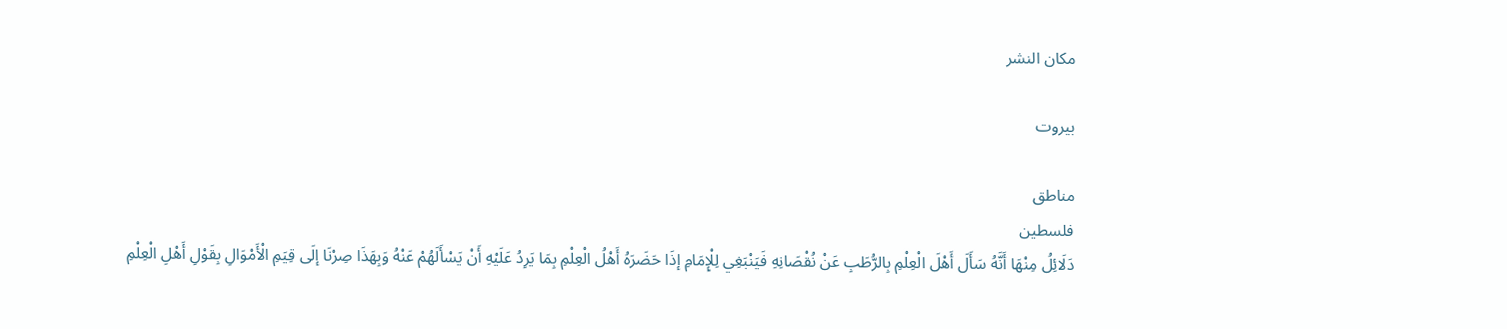مكان النشر

بيروت

مناطق
فلسطين
دَلَائِلُ مِنْهَا أَنَّهُ سَأَلَ أَهْلَ الْعِلْمِ بِالرُّطَبِ عَنْ نُقْصَانِهِ فَيَنْبَغِي لِلْإِمَامِ إذَا حَضَرَهُ أَهْلُ الْعِلْمِ بِمَا يَرِدُ عَلَيْهِ أَنْ يَسْأَلَهُمْ عَنْهُ وَبِهَذَا صِرْنَا إلَى قِيَمِ الْأَمْوَالِ بِقَوْلِ أَهْلِ الْعِلْمِ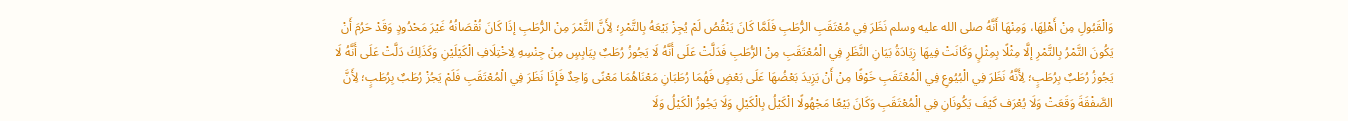وَالْقَبُولِ مِنْ أَهْلِهَا، وَمِنْهَا أَنَّهُ صلى الله عليه وسلم نَظَرَ فِي مُعْتَقَبِ الرُّطَبِ فَلَمَّا كَانَ يَنْقُصُ لَمْ يُجِزْ بَيْعَهُ بِالتَّمْرِ؛ لِأَنَّ التَّمْرَ مِنْ الرُّطَبِ إذَا كَانَ نُقْصَانُهُ غَيْرَ مَحْدُودٍ وَقَدْ حَرُمَ أَنْ يَكُونَ التَّمْرُ بِالتَّمْرِ إلَّا مِثْلًا بِمِثْلٍ وَكَانَتْ فِيهَا زِيَادَةُ بَيَانِ النَّظَرِ فِي الْمُعْتَقَبِ مِنْ الرُّطَبِ فَدَلَّتْ عَلَى أَنَّهُ لَا يَجُوزُ رُطَبٌ بِيَابِسٍ مِنْ جِنْسِهِ لِاخْتِلَافِ الْكَيْلَيْنِ وَكَذَلِكَ دَلَّتْ عَلَى أَنَّهُ لَا يَجُوزُ رُطَبٌ بِرُطَبٍ؛ لِأَنَّهُ نَظَرَ فِي الْبُيُوعِ فِي الْمُعْتَقَبِ خَوْفًا مِنْ أَنْ يَزِيدَ بَعْضُهَا عَلَى بَعْضٍ فَهُمَا رُطَبَانِ مَعْنَاهُمَا مَعْنًى وَاحِدٌ فَإِذَا نَظَرَ فِي الْمُعْتَقَبِ فَلَمْ يَجُزْ رُطَبٌ بِرُطَبٍ؛ لِأَنَّ الصَّفْقَةَ وَقَعَتْ وَلَا يُعْرَف كَيْفَ يَكُونَانِ فِي الْمُعْتَقَبِ وَكَانَ بَيْعًا مَجْهُولًا الْكَيْلُ بِالْكَيْلِ وَلَا يَجُوزُ الْكَيْلُ وَلَا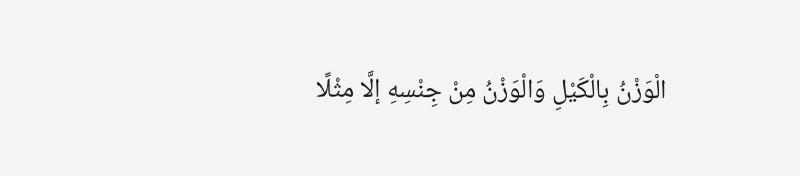الْوَزْنُ بِالْكَيْلِ وَالْوَزْنُ مِنْ جِنْسِهِ إلَّا مِثْلًا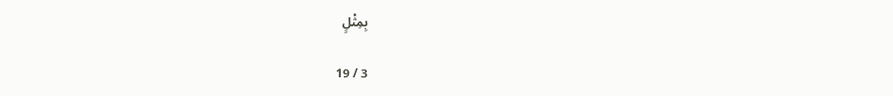بِمِثْلٍ

3 / 19